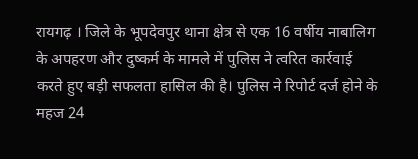रायगढ़ । जिले के भूपदेवपुर थाना क्षेत्र से एक 16 वर्षीय नाबालिग के अपहरण और दुष्कर्म के मामले में पुलिस ने त्वरित कार्रवाई करते हुए बड़ी सफलता हासिल की है। पुलिस ने रिपोर्ट दर्ज होने के महज 24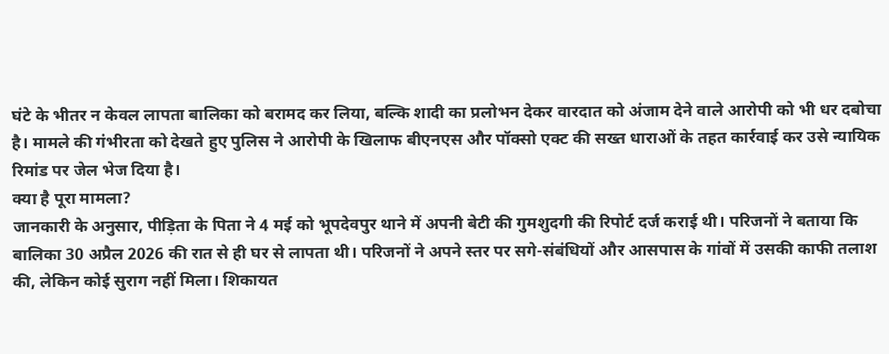घंटे के भीतर न केवल लापता बालिका को बरामद कर लिया, बल्कि शादी का प्रलोभन देकर वारदात को अंजाम देने वाले आरोपी को भी धर दबोचा है। मामले की गंभीरता को देखते हुए पुलिस ने आरोपी के खिलाफ बीएनएस और पॉक्सो एक्ट की सख्त धाराओं के तहत कार्रवाई कर उसे न्यायिक रिमांड पर जेल भेज दिया है।
क्या है पूरा मामला?
जानकारी के अनुसार, पीड़िता के पिता ने 4 मई को भूपदेवपुर थाने में अपनी बेटी की गुमशुदगी की रिपोर्ट दर्ज कराई थी। परिजनों ने बताया कि बालिका 30 अप्रैल 2026 की रात से ही घर से लापता थी। परिजनों ने अपने स्तर पर सगे-संबंधियों और आसपास के गांवों में उसकी काफी तलाश की, लेकिन कोई सुराग नहीं मिला। शिकायत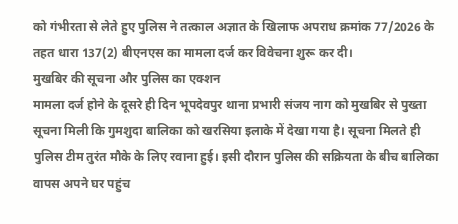को गंभीरता से लेते हुए पुलिस ने तत्काल अज्ञात के खिलाफ अपराध क्रमांक 77/2026 के तहत धारा 137(2) बीएनएस का मामला दर्ज कर विवेचना शुरू कर दी।
मुखबिर की सूचना और पुलिस का एक्शन
मामला दर्ज होने के दूसरे ही दिन भूपदेवपुर थाना प्रभारी संजय नाग को मुखबिर से पुख्ता सूचना मिली कि गुमशुदा बालिका को खरसिया इलाके में देखा गया है। सूचना मिलते ही पुलिस टीम तुरंत मौके के लिए रवाना हुई। इसी दौरान पुलिस की सक्रियता के बीच बालिका वापस अपने घर पहुंच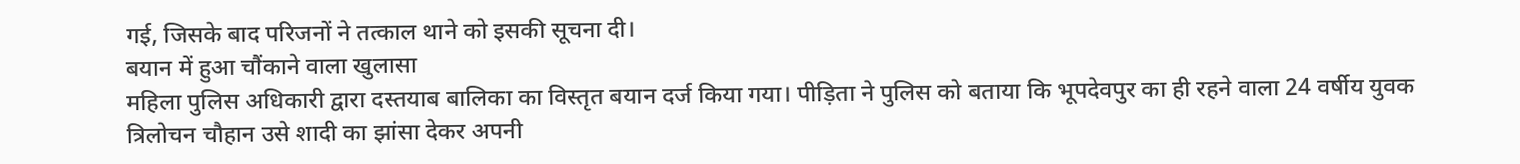गई, जिसके बाद परिजनों ने तत्काल थाने को इसकी सूचना दी।
बयान में हुआ चौंकाने वाला खुलासा
महिला पुलिस अधिकारी द्वारा दस्तयाब बालिका का विस्तृत बयान दर्ज किया गया। पीड़िता ने पुलिस को बताया कि भूपदेवपुर का ही रहने वाला 24 वर्षीय युवक त्रिलोचन चौहान उसे शादी का झांसा देकर अपनी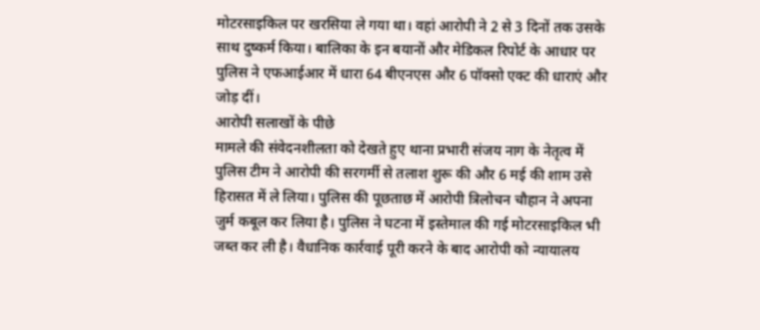मोटरसाइकिल पर खरसिया ले गया था। वहां आरोपी ने 2 से 3 दिनों तक उसके साथ दुष्कर्म किया। बालिका के इन बयानों और मेडिकल रिपोर्ट के आधार पर पुलिस ने एफआईआर में धारा 64 बीएनएस और 6 पॉक्सो एक्ट की धाराएं और जोड़ दीं।
आरोपी सलाखों के पीछे
मामले की संवेदनशीलता को देखते हुए थाना प्रभारी संजय नाग के नेतृत्व में पुलिस टीम ने आरोपी की सरगर्मी से तलाश शुरू की और 6 मई की शाम उसे हिरासत में ले लिया। पुलिस की पूछताछ में आरोपी त्रिलोचन चौहान ने अपना जुर्म कबूल कर लिया है। पुलिस ने घटना में इस्तेमाल की गई मोटरसाइकिल भी जब्त कर ली है। वैधानिक कार्रवाई पूरी करने के बाद आरोपी को न्यायालय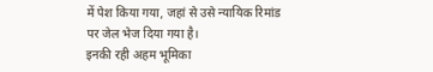में पेश किया गया, जहां से उसे न्यायिक रिमांड पर जेल भेज दिया गया है।
इनकी रही अहम भूमिका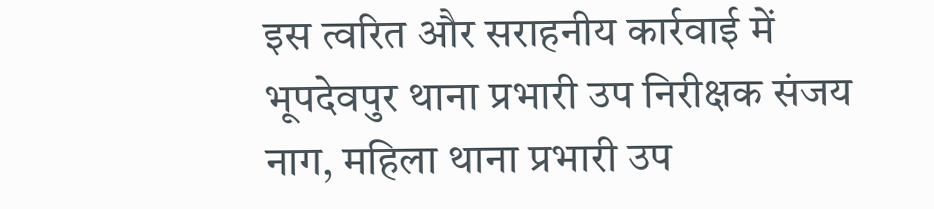इस त्वरित और सराहनीय कार्रवाई में भूपदेवपुर थाना प्रभारी उप निरीक्षक संजय नाग, महिला थाना प्रभारी उप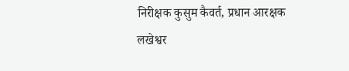निरीक्षक कुसुम कैवर्त, प्रधान आरक्षक लखेश्वर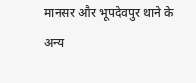मानसर और भूपदेवपुर थाने के अन्य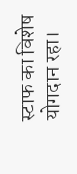स्टाफ का विशेष योगदान रहा।